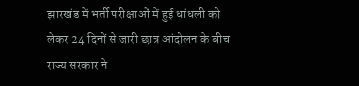झारखंड में भर्ती परीक्षाओं में हुई धांधली को लेकर 24 दिनों से जारी छात्र आंदोलन के बीच राज्य सरकार ने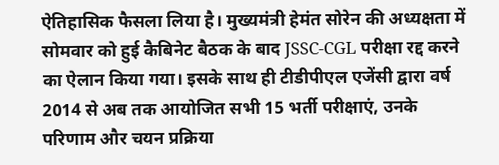ऐतिहासिक फैसला लिया है। मुख्यमंत्री हेमंत सोरेन की अध्यक्षता में सोमवार को हुई कैबिनेट बैठक के बाद JSSC-CGL परीक्षा रद्द करने का ऐलान किया गया। इसके साथ ही टीडीपीएल एजेंसी द्वारा वर्ष 2014 से अब तक आयोजित सभी 15 भर्ती परीक्षाएं, उनके परिणाम और चयन प्रक्रिया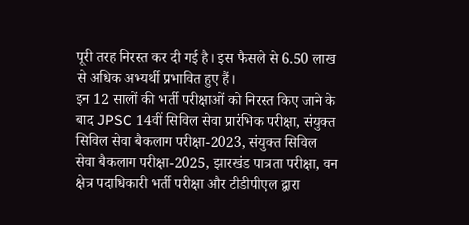पूरी तरह निरस्त कर दी गई है। इस फैसले से 6.50 लाख से अधिक अभ्यर्थी प्रभावित हुए हैं।
इन 12 सालों की भर्ती परीक्षाओं को निरस्त किए जाने के बाद JPSC 14वीं सिविल सेवा प्रारंभिक परीक्षा, संयुक्त सिविल सेवा बैकलाग परीक्षा-2023, संयुक्त सिविल सेवा बैकलाग परीक्षा-2025, झारखंड पात्रता परीक्षा, वन क्षेत्र पदाधिकारी भर्ती परीक्षा और टीडीपीएल द्वारा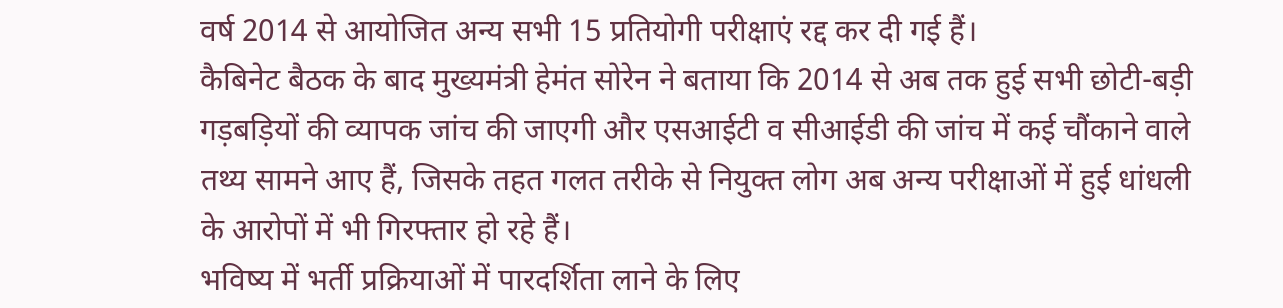वर्ष 2014 से आयोजित अन्य सभी 15 प्रतियोगी परीक्षाएं रद्द कर दी गई हैं।
कैबिनेट बैठक के बाद मुख्यमंत्री हेमंत सोरेन ने बताया कि 2014 से अब तक हुई सभी छोटी-बड़ी गड़बड़ियों की व्यापक जांच की जाएगी और एसआईटी व सीआईडी की जांच में कई चौंकाने वाले तथ्य सामने आए हैं, जिसके तहत गलत तरीके से नियुक्त लोग अब अन्य परीक्षाओं में हुई धांधली के आरोपों में भी गिरफ्तार हो रहे हैं।
भविष्य में भर्ती प्रक्रियाओं में पारदर्शिता लाने के लिए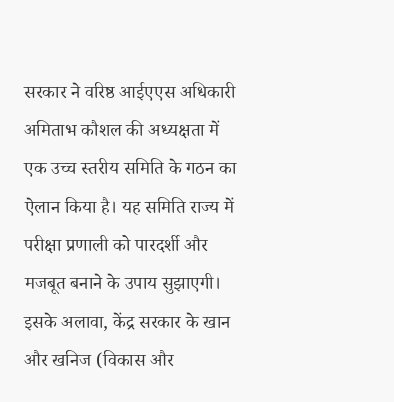सरकार ने वरिष्ठ आईएएस अधिकारी अमिताभ कौशल की अध्यक्षता में एक उच्च स्तरीय समिति के गठन का ऐलान किया है। यह समिति राज्य में परीक्षा प्रणाली को पारदर्शी और मजबूत बनाने के उपाय सुझाएगी। इसके अलावा, केंद्र सरकार के खान और खनिज (विकास और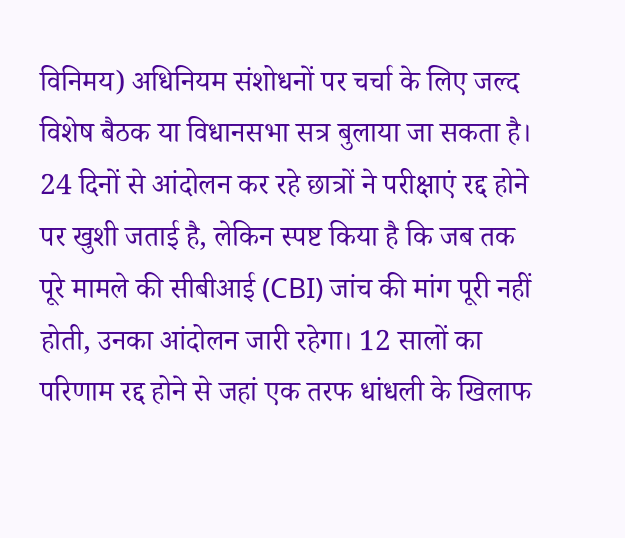विनिमय) अधिनियम संशोधनों पर चर्चा के लिए जल्द विशेष बैठक या विधानसभा सत्र बुलाया जा सकता है।
24 दिनों से आंदोलन कर रहे छात्रों ने परीक्षाएं रद्द होने पर खुशी जताई है, लेकिन स्पष्ट किया है कि जब तक पूरे मामले की सीबीआई (CBI) जांच की मांग पूरी नहीं होती, उनका आंदोलन जारी रहेगा। 12 सालों का परिणाम रद्द होने से जहां एक तरफ धांधली के खिलाफ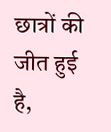छात्रों की जीत हुई है,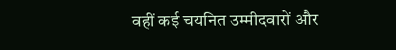वहीं कई चयनित उम्मीदवारों और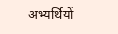अभ्यर्थियों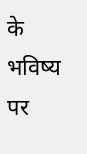के भविष्य पर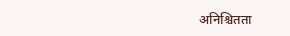अनिश्चितता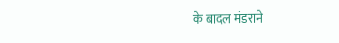के बादल मंडराने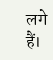लगे हैं।